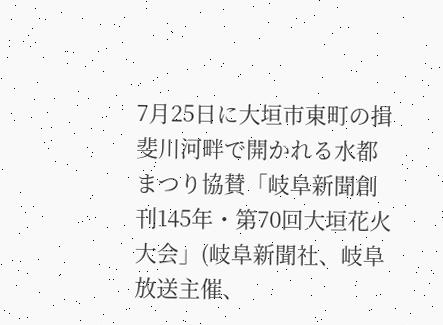7月25日に大垣市東町の揖斐川河畔で開かれる水都まつり協賛「岐阜新聞創刊145年・第70回大垣花火大会」(岐阜新聞社、岐阜放送主催、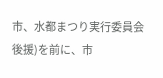市、水都まつり実行委員会後援)を前に、市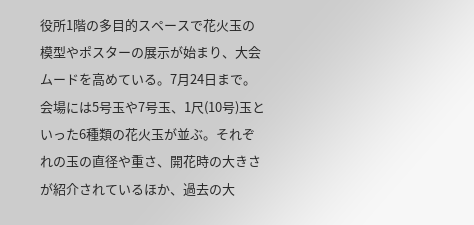役所1階の多目的スペースで花火玉の模型やポスターの展示が始まり、大会ムードを高めている。7月24日まで。
会場には5号玉や7号玉、1尺(10号)玉といった6種類の花火玉が並ぶ。それぞれの玉の直径や重さ、開花時の大きさが紹介されているほか、過去の大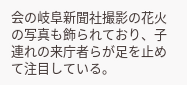会の岐阜新聞社撮影の花火の写真も飾られており、子連れの来庁者らが足を止めて注目している。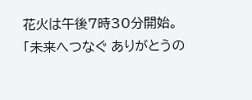花火は午後7時30分開始。「未来へつなぐ ありがとうの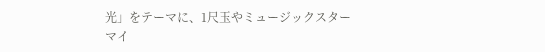光」をテーマに、1尺玉やミュージックスターマイ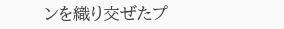ンを織り交ぜたプ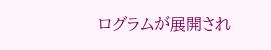ログラムが展開され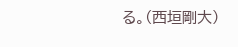る。(西垣剛大)